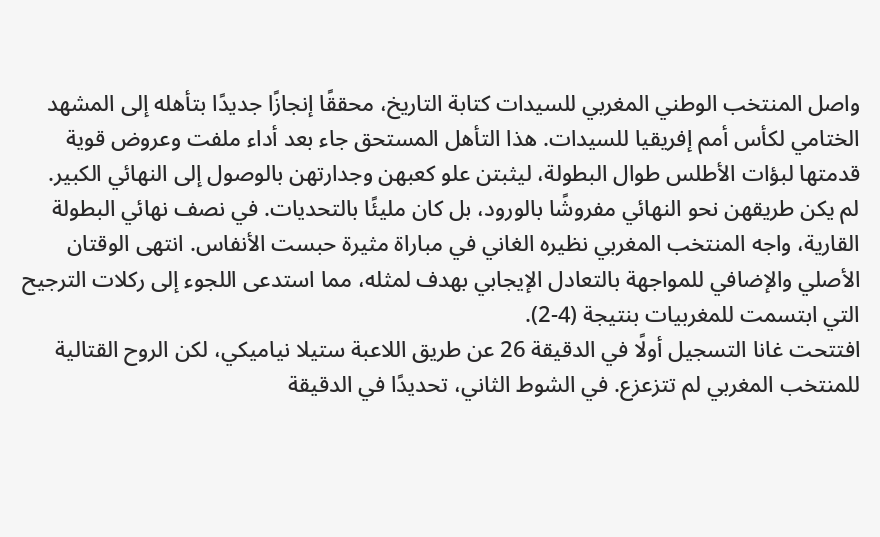واصل المنتخب الوطني المغربي للسيدات كتابة التاريخ، محققًا إنجازًا جديدًا بتأهله إلى المشهد الختامي لكأس أمم إفريقيا للسيدات. هذا التأهل المستحق جاء بعد أداء ملفت وعروض قوية قدمتها لبؤات الأطلس طوال البطولة، ليثبتن علو كعبهن وجدارتهن بالوصول إلى النهائي الكبير.
لم يكن طريقهن نحو النهائي مفروشًا بالورود، بل كان مليئًا بالتحديات. في نصف نهائي البطولة القارية، واجه المنتخب المغربي نظيره الغاني في مباراة مثيرة حبست الأنفاس. انتهى الوقتان الأصلي والإضافي للمواجهة بالتعادل الإيجابي بهدف لمثله، مما استدعى اللجوء إلى ركلات الترجيح التي ابتسمت للمغربيات بنتيجة (4-2).
افتتحت غانا التسجيل أولًا في الدقيقة 26 عن طريق اللاعبة ستيلا نياميكي، لكن الروح القتالية للمنتخب المغربي لم تتزعزع. في الشوط الثاني، تحديدًا في الدقيقة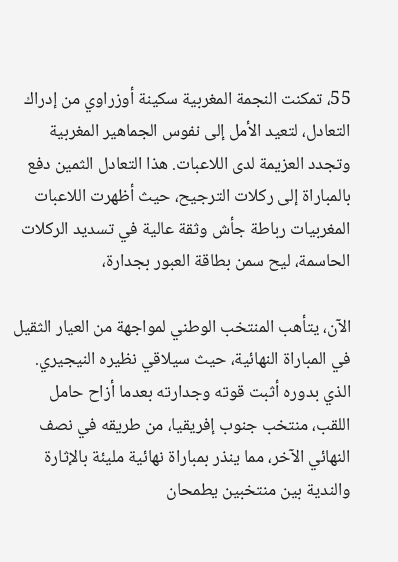55، تمكنت النجمة المغربية سكينة أوزراوي من إدراك التعادل، لتعيد الأمل إلى نفوس الجماهير المغربية وتجدد العزيمة لدى اللاعبات. هذا التعادل الثمين دفع بالمباراة إلى ركلات الترجيح، حيث أظهرت اللاعبات المغربيات رباطة جأش وثقة عالية في تسديد الركلات الحاسمة، ليح سمن بطاقة العبور بجدارة،

الآن، يتأهب المنتخب الوطني لمواجهة من العيار الثقيل في المباراة النهائية، حيث سيلاقي نظيره النيجيري. الذي بدوره أثبت قوته وجدارته بعدما أزاح حامل اللقب، منتخب جنوب إفريقيا، من طريقه في نصف النهائي الآخر، مما ينذر بمباراة نهائية مليئة بالإثارة والندية بين منتخبين يطمحان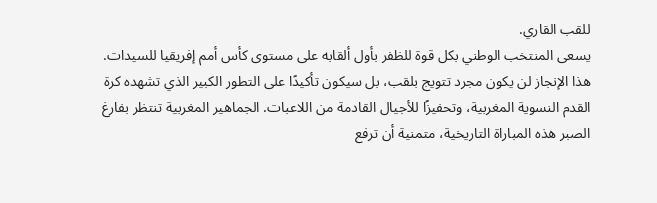للقب القاري.
يسعى المنتخب الوطني بكل قوة للظفر بأول ألقابه على مستوى كأس أمم إفريقيا للسيدات. هذا الإنجاز لن يكون مجرد تتويج بلقب، بل سيكون تأكيدًا على التطور الكبير الذي تشهده كرة القدم النسوية المغربية، وتحفيزًا للأجيال القادمة من اللاعبات. الجماهير المغربية تنتظر بفارغ الصبر هذه المباراة التاريخية، متمنية أن ترفع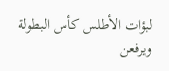لبؤات الأطلس كأس البطولة ويرفعن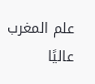علم المغرب عاليًا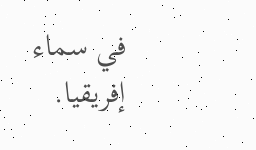في سماء إفريقيا.